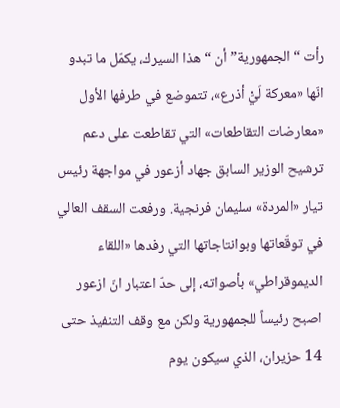رأت “الجمهورية” أن “هذا السيرك، يكمّل ما تبدو انّها «معركة لَيّْ أذرع»، تتموضع في طرفها الأول «معارضات التقاطعات» التي تقاطعت على دعم ترشيح الوزير السابق جهاد أزعور في مواجهة رئيس تيار «المردة» سليمان فرنجية. ورفعت السقف العالي في توقّعاتها وبوانتاجاتها التي رفدها «اللقاء الديموقراطي» بأصواته، إلى حدّ اعتبار انّ ازعور اصبح رئيساً للجمهورية ولكن مع وقف التنفيذ حتى 14 حزيران، الذي سيكون يوم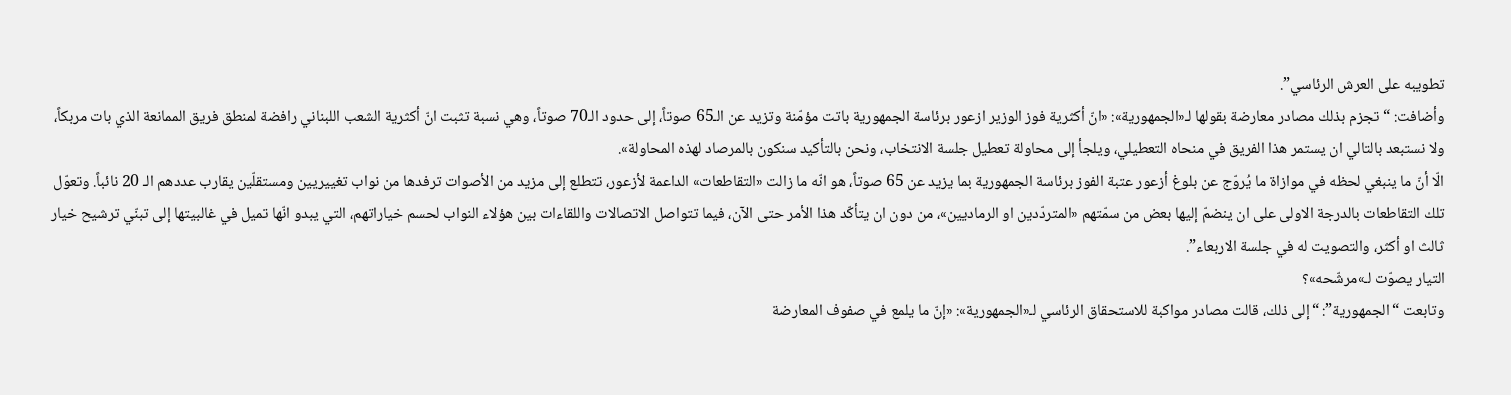تطويبه على العرش الرئاسي”.
وأضافت: “تجزم بذلك مصادر معارضة بقولها لـ«الجمهورية»: «انّ أكثرية فوز الوزير ازعور برئاسة الجمهورية باتت مؤمّنة وتزيد عن الـ65 صوتاً، إلى حدود الـ70 صوتاً، وهي نسبة تثبت انّ أكثرية الشعب اللبناني رافضة لمنطق فريق الممانعة الذي بات مربكاً، ولا نستبعد بالتالي ان يستمر هذا الفريق في منحاه التعطيلي، ويلجأ إلى محاولة تعطيل جلسة الانتخاب، ونحن بالتأكيد سنكون بالمرصاد لهذه المحاولة».
الّا أنّ ما ينبغي لحظه في موازاة ما يُروّج عن بلوغ أزعور عتبة الفوز برئاسة الجمهورية بما يزيد عن 65 صوتاً، هو انّه ما زالت «التقاطعات» الداعمة لأزعور، تتطلع إلى مزيد من الأصوات ترفدها من نواب تغييريين ومستقلّين يقارب عددهم الـ 20 نائباً. وتعوّل تلك التقاطعات بالدرجة الاولى على ان ينضمّ إليها بعض من سمّتهم «المتردّدين او الرماديين»، من دون ان يتأكّد هذا الأمر حتى الآن، فيما تتواصل الاتصالات واللقاءات بين هؤلاء النواب لحسم خياراتهم، التي يبدو انّها تميل في غالبيتها إلى تبنّي ترشيح خيار ثالث او أكثر، والتصويت له في جلسة الاربعاء”.
التيار يصوّت لـ»مرشّحه»؟
وتابعت “الجمهورية”: “إلى ذلك، قالت مصادر مواكبة للاستحقاق الرئاسي لـ«الجمهورية»: «إنّ ما يلمع في صفوف المعارضة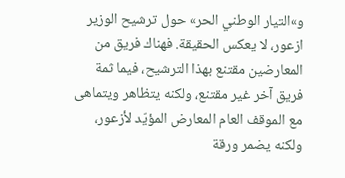و»التيار الوطني الحر» حول ترشيح الوزير ازعور، لا يعكس الحقيقة. فهناك فريق من المعارضين مقتنع بهذا الترشيح، فيما ثمة فريق آخر غير مقتنع، ولكنه يتظاهر ويتماهى مع الموقف العام المعارض المؤيّد لأزعور، ولكنه يضمر ورقة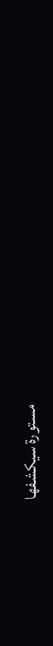مستورة سيكشفها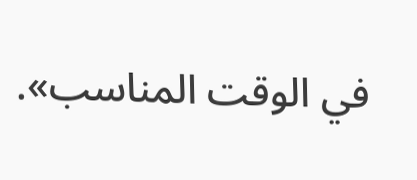في الوقت المناسب».